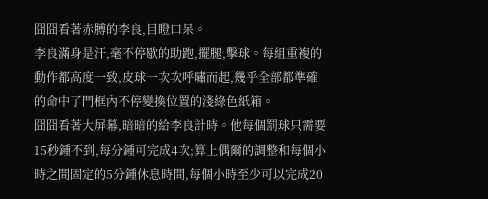囧囧看著赤膊的李良,目瞪口呆。
李良滿身是汗,毫不停歇的助跑,擺腿,擊球。每組重複的動作都高度一致,皮球一次次呼嘯而起,幾乎全部都準確的命中了門框內不停變換位置的淺綠色紙箱。
囧囧看著大屏幕,暗暗的給李良計時。他每個罰球只需要15秒鍾不到,每分鍾可完成4次;算上偶爾的調整和每個小時之間固定的5分鍾休息時間,每個小時至少可以完成20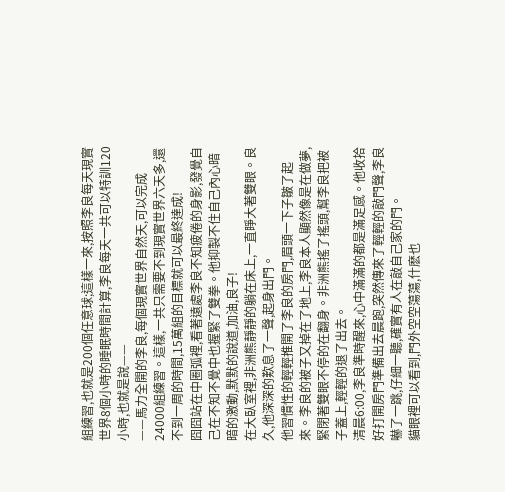組練習,也就是200個任意球;這樣一來,按照李良每天現實世界8個小時的睡眠時間計算,李良每天一共可以特訓120小時,也就是說——
——馬力全開的李良,每個現實世界自然天,可以完成24000組練習。這樣,一共只需要不到現實世界六天多,還不到一周的時間,15萬組的目標就可以最終達成!
囧囧站在中圈弧裡,看著遠處李良不知疲倦的身影,發覺自己在不知不覺中也握緊了雙拳。他抑製不住自己內心暗暗的激動,默默的說道,加油,良子!
在大臥室裡,非洲熊靜靜的躺在床上,一直睜大著雙眼。良久,他深深的歎息了一聲,起身出門。
他習慣性的輕輕推開了李良的房門,眉頭一下子皺了起來。李良的被子又掉在了地上,李良本人顯然像是在做夢,緊閉著雙眼不停的在翻身。非洲熊搖了搖頭,幫李良把被子蓋上,輕輕的退了出去。
清晨6:00,李良準時醒來,心中滿滿的都是滿足感。他收拾好打開房門準備出去晨跑,突然傳來了輕輕的敲門聲,李良嚇了一跳,仔細一聽,確實有人在敲自己家的門。
貓眼裡可以看到,門外空空蕩蕩,什麽也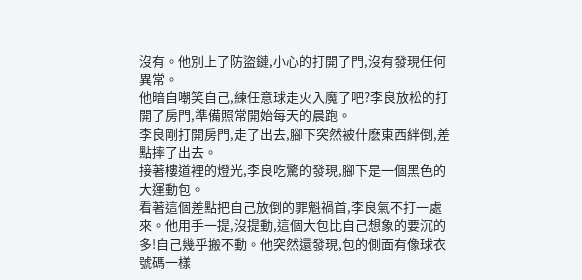沒有。他別上了防盜鏈,小心的打開了門,沒有發現任何異常。
他暗自嘲笑自己,練任意球走火入魔了吧?李良放松的打開了房門,準備照常開始每天的晨跑。
李良剛打開房門,走了出去,腳下突然被什麽東西絆倒,差點摔了出去。
接著樓道裡的燈光,李良吃驚的發現,腳下是一個黑色的大運動包。
看著這個差點把自己放倒的罪魁禍首,李良氣不打一處來。他用手一提,沒提動,這個大包比自己想象的要沉的多!自己幾乎搬不動。他突然還發現,包的側面有像球衣號碼一樣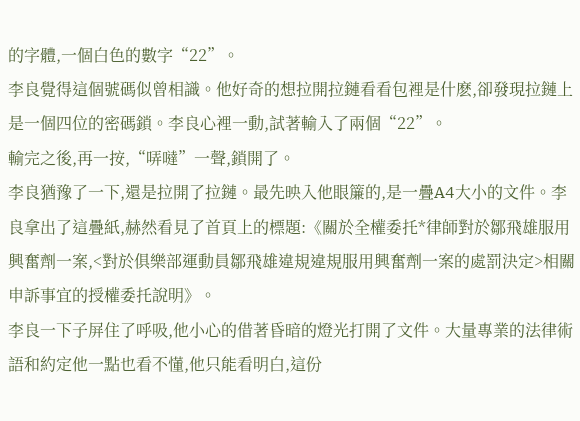的字體,一個白色的數字“22”。
李良覺得這個號碼似曾相識。他好奇的想拉開拉鏈看看包裡是什麽,卻發現拉鏈上是一個四位的密碼鎖。李良心裡一動,試著輸入了兩個“22”。
輸完之後,再一按,“哢噠”一聲,鎖開了。
李良猶豫了一下,還是拉開了拉鏈。最先映入他眼簾的,是一疊A4大小的文件。李良拿出了這疊紙,赫然看見了首頁上的標題:《關於全權委托*律師對於鄒飛雄服用興奮劑一案,<對於俱樂部運動員鄒飛雄違規違規服用興奮劑一案的處罰決定>相關申訴事宜的授權委托說明》。
李良一下子屏住了呼吸,他小心的借著昏暗的燈光打開了文件。大量專業的法律術語和約定他一點也看不懂,他只能看明白,這份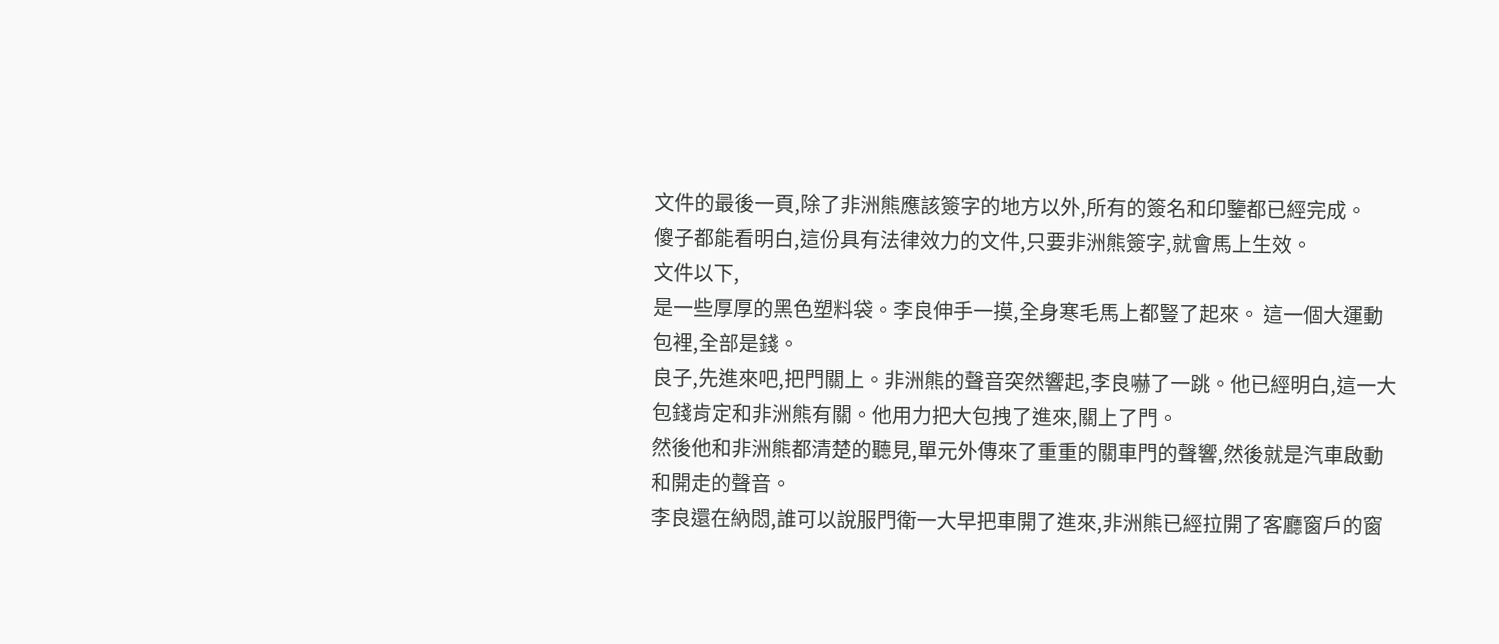文件的最後一頁,除了非洲熊應該簽字的地方以外,所有的簽名和印鑒都已經完成。
傻子都能看明白,這份具有法律效力的文件,只要非洲熊簽字,就會馬上生效。
文件以下,
是一些厚厚的黑色塑料袋。李良伸手一摸,全身寒毛馬上都豎了起來。 這一個大運動包裡,全部是錢。
良子,先進來吧,把門關上。非洲熊的聲音突然響起,李良嚇了一跳。他已經明白,這一大包錢肯定和非洲熊有關。他用力把大包拽了進來,關上了門。
然後他和非洲熊都清楚的聽見,單元外傳來了重重的關車門的聲響,然後就是汽車啟動和開走的聲音。
李良還在納悶,誰可以說服門衛一大早把車開了進來,非洲熊已經拉開了客廳窗戶的窗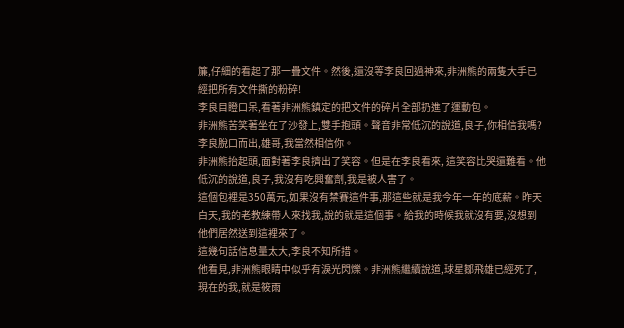簾,仔細的看起了那一疊文件。然後,還沒等李良回過神來,非洲熊的兩隻大手已經把所有文件撕的粉碎!
李良目瞪口呆,看著非洲熊鎮定的把文件的碎片全部扔進了運動包。
非洲熊苦笑著坐在了沙發上,雙手抱頭。聲音非常低沉的說道,良子,你相信我嗎?李良脫口而出,雄哥,我當然相信你。
非洲熊抬起頭,面對著李良擠出了笑容。但是在李良看來, 這笑容比哭還難看。他低沉的說道,良子,我沒有吃興奮劑,我是被人害了。
這個包裡是350萬元,如果沒有禁賽這件事,那這些就是我今年一年的底薪。昨天白天,我的老教練帶人來找我,說的就是這個事。給我的時候我就沒有要,沒想到他們居然送到這裡來了。
這幾句話信息量太大,李良不知所措。
他看見,非洲熊眼睛中似乎有淚光閃爍。非洲熊繼續說道,球星鄒飛雄已經死了,現在的我,就是筱雨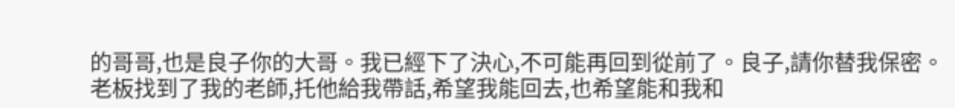的哥哥,也是良子你的大哥。我已經下了決心,不可能再回到從前了。良子,請你替我保密。
老板找到了我的老師,托他給我帶話,希望我能回去,也希望能和我和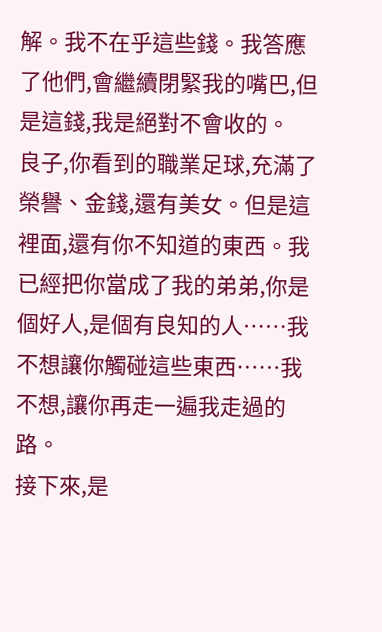解。我不在乎這些錢。我答應了他們,會繼續閉緊我的嘴巴,但是這錢,我是絕對不會收的。
良子,你看到的職業足球,充滿了榮譽、金錢,還有美女。但是這裡面,還有你不知道的東西。我已經把你當成了我的弟弟,你是個好人,是個有良知的人……我不想讓你觸碰這些東西……我不想,讓你再走一遍我走過的路。
接下來,是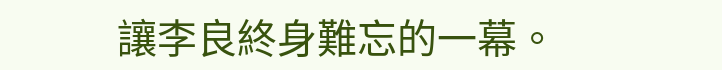讓李良終身難忘的一幕。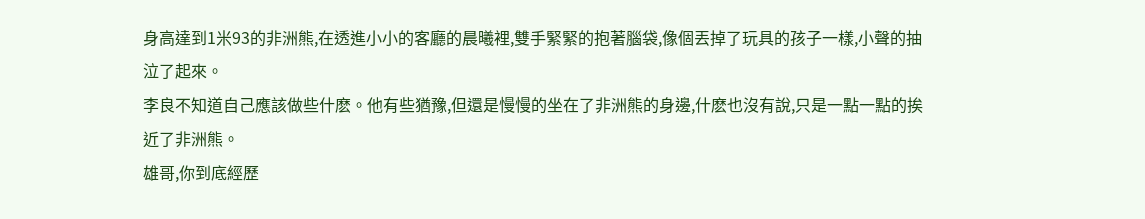身高達到1米93的非洲熊,在透進小小的客廳的晨曦裡,雙手緊緊的抱著腦袋,像個丟掉了玩具的孩子一樣,小聲的抽泣了起來。
李良不知道自己應該做些什麽。他有些猶豫,但還是慢慢的坐在了非洲熊的身邊,什麽也沒有說,只是一點一點的挨近了非洲熊。
雄哥,你到底經歷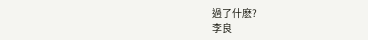過了什麽?
李良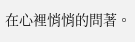在心裡悄悄的問著。